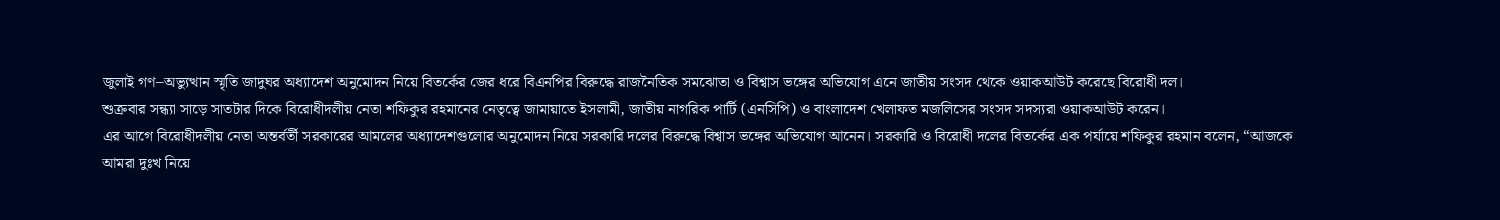জুলাই গণ–অভ্যুত্থান স্মৃতি জাদুঘর অধ্যাদেশ অনুমোদন নিয়ে বিতর্কের জের ধরে বিএনপির বিরুদ্ধে রাজনৈতিক সমঝোতা ও বিশ্বাস ভঙ্গের অভিযোগ এনে জাতীয় সংসদ থেকে ওয়াকআউট করেছে বিরোধী দল।
শুক্রবার সন্ধ্যা সাড়ে সাতটার দিকে বিরোধীদলীয় নেতা শফিকুর রহমানের নেতৃত্বে জামায়াতে ইসলামী, জাতীয় নাগরিক পার্টি (এনসিপি) ও বাংলাদেশ খেলাফত মজলিসের সংসদ সদস্যরা ওয়াকআউট করেন।
এর আগে বিরোধীদলীয় নেতা অন্তর্বর্তী সরকারের আমলের অধ্যাদেশগুলোর অনুমোদন নিয়ে সরকারি দলের বিরুদ্ধে বিশ্বাস ভঙ্গের অভিযোগ আনেন। সরকারি ও বিরোধী দলের বিতর্কের এক পর্যায়ে শফিকুর রহমান বলেন, “আজকে আমরা দুঃখ নিয়ে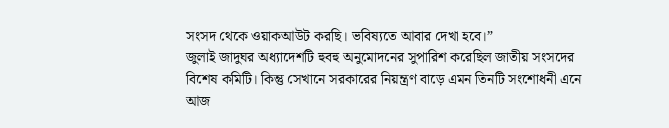সংসদ থেকে ওয়াকআউট করছি। ভবিষ্যতে আবার দেখা হবে।”
জুলাই জাদুঘর অধ্যাদেশটি হুবহু অনুমোদনের সুপারিশ করেছিল জাতীয় সংসদের বিশেষ কমিটি। কিন্তু সেখানে সরকারের নিয়ন্ত্রণ বাড়ে এমন তিনটি সংশোধনী এনে আজ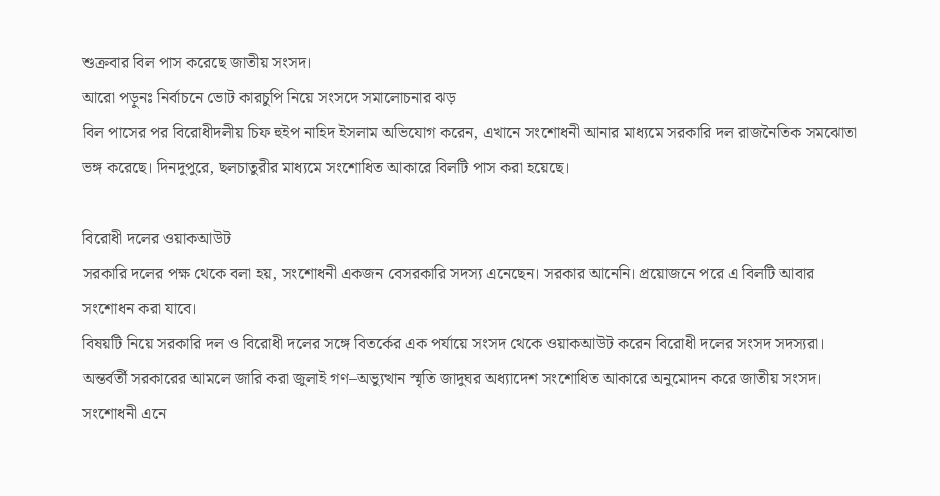শুক্রবার বিল পাস করেছে জাতীয় সংসদ।
আরো পড়ুনঃ নির্বাচনে ভোট কারচুপি নিয়ে সংসদে সমালোচনার ঝড়
বিল পাসের পর বিরোধীদলীয় চিফ হুইপ নাহিদ ইসলাম অভিযোগ করেন, এখানে সংশোধনী আনার মাধ্যমে সরকারি দল রাজনৈতিক সমঝোতা ভঙ্গ করেছে। দিনদুপুরে, ছলচাতুরীর মাধ্যমে সংশোধিত আকারে বিলটি পাস করা হয়েছে।

বিরোধী দলের ওয়াকআউট
সরকারি দলের পক্ষ থেকে বলা হয়, সংশোধনী একজন বেসরকারি সদস্য এনেছেন। সরকার আনেনি। প্রয়োজনে পরে এ বিলটি আবার সংশোধন করা যাবে।
বিষয়টি নিয়ে সরকারি দল ও বিরোধী দলের সঙ্গে বিতর্কের এক পর্যায়ে সংসদ থেকে ওয়াকআউট করেন বিরোধী দলের সংসদ সদস্যরা।
অন্তর্বর্তী সরকারের আমলে জারি করা জুলাই গণ–অভ্যুত্থান স্মৃতি জাদুঘর অধ্যাদেশ সংশোধিত আকারে অনুমোদন করে জাতীয় সংসদ। সংশোধনী এনে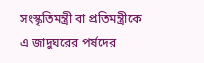সংস্কৃতিমন্ত্রী বা প্রতিমন্ত্রীকে এ জাদুঘরের পর্ষদের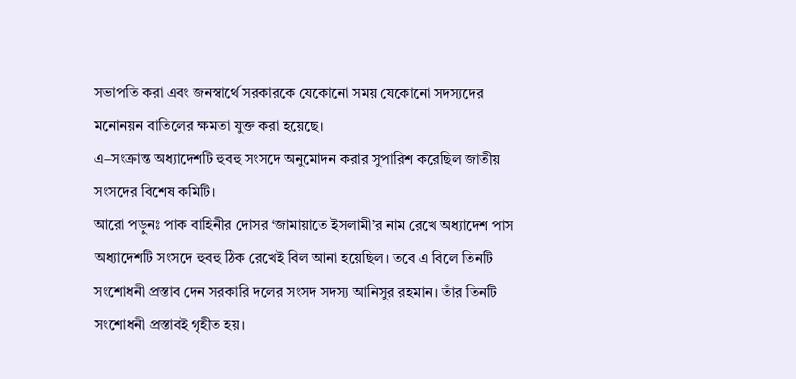সভাপতি করা এবং জনস্বার্থে সরকারকে যেকোনো সময় যেকোনো সদস্যদের মনোনয়ন বাতিলের ক্ষমতা যুক্ত করা হয়েছে।
এ–সংক্রান্ত অধ্যাদেশটি হুবহু সংসদে অনুমোদন করার সুপারিশ করেছিল জাতীয় সংসদের বিশেষ কমিটি।
আরো পড়ুনঃ পাক বাহিনীর দোসর ‘জামায়াতে ইসলামী’র নাম রেখে অধ্যাদেশ পাস
অধ্যাদেশটি সংসদে হুবহু ঠিক রেখেই বিল আনা হয়েছিল। তবে এ বিলে তিনটি সংশোধনী প্রস্তাব দেন সরকারি দলের সংসদ সদস্য আনিসুর রহমান। তাঁর তিনটি সংশোধনী প্রস্তাবই গৃহীত হয়।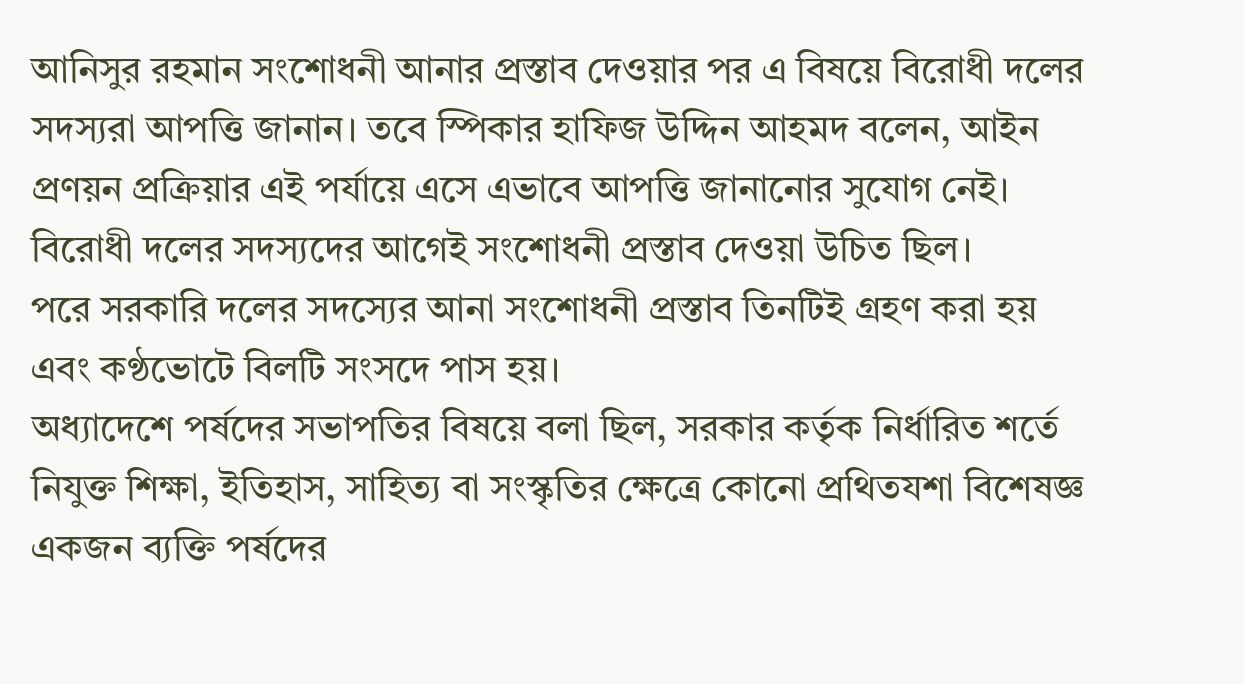আনিসুর রহমান সংশোধনী আনার প্রস্তাব দেওয়ার পর এ বিষয়ে বিরোধী দলের সদস্যরা আপত্তি জানান। তবে স্পিকার হাফিজ উদ্দিন আহমদ বলেন, আইন প্রণয়ন প্রক্রিয়ার এই পর্যায়ে এসে এভাবে আপত্তি জানানোর সুযোগ নেই। বিরোধী দলের সদস্যদের আগেই সংশোধনী প্রস্তাব দেওয়া উচিত ছিল।
পরে সরকারি দলের সদস্যের আনা সংশোধনী প্রস্তাব তিনটিই গ্রহণ করা হয় এবং কণ্ঠভোটে বিলটি সংসদে পাস হয়।
অধ্যাদেশে পর্ষদের সভাপতির বিষয়ে বলা ছিল, সরকার কর্তৃক নির্ধারিত শর্তে নিযুক্ত শিক্ষা, ইতিহাস, সাহিত্য বা সংস্কৃতির ক্ষেত্রে কোনো প্রথিতযশা বিশেষজ্ঞ একজন ব্যক্তি পর্ষদের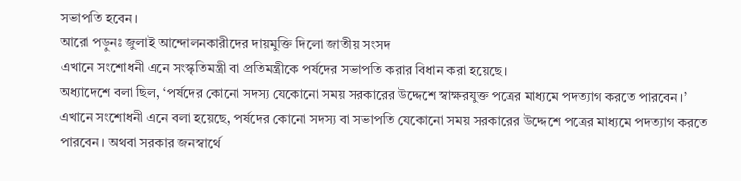সভাপতি হবেন।
আরো পড়ুনঃ জুলাই আন্দোলনকারীদের দায়মুক্তি দিলো জাতীয় সংসদ
এখানে সংশোধনী এনে সংস্কৃতিমন্ত্রী বা প্রতিমন্ত্রীকে পর্ষদের সভাপতি করার বিধান করা হয়েছে।
অধ্যাদেশে বলা ছিল, ‘পর্ষদের কোনো সদস্য যেকোনো সময় সরকারের উদ্দেশে স্বাক্ষরযুক্ত পত্রের মাধ্যমে পদত্যাগ করতে পারবেন।’
এখানে সংশোধনী এনে বলা হয়েছে, পর্ষদের কোনো সদস্য বা সভাপতি যেকোনো সময় সরকারের উদ্দেশে পত্রের মাধ্যমে পদত্যাগ করতে পারবেন। অথবা সরকার জনস্বার্থে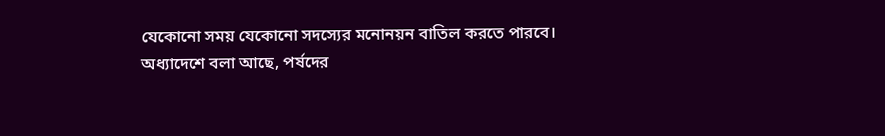যেকোনো সময় যেকোনো সদস্যের মনোনয়ন বাতিল করতে পারবে।
অধ্যাদেশে বলা আছে, পর্ষদের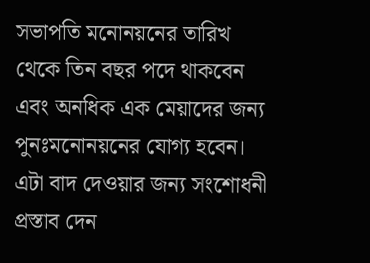সভাপতি মনোনয়নের তারিখ থেকে তিন বছর পদে থাকবেন এবং অনধিক এক মেয়াদের জন্য পুনঃমনোনয়নের যোগ্য হবেন। এটা বাদ দেওয়ার জন্য সংশোধনী প্রস্তাব দেন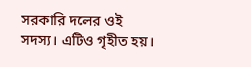সরকারি দলের ওই সদস্য। এটিও গৃহীত হয়।